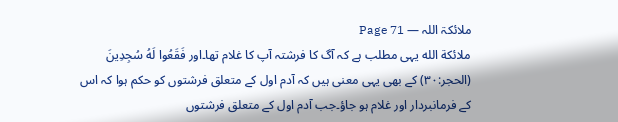ملائکۃ اللہ — Page 71
ملائكة الله یہی مطلب ہے کہ آگ کا فرشتہ آپ کا غلام تھا۔اور فَقَعُوا لَهُ سُجِدِينَ (الحجر:۳۰) کے بھی یہی معنی ہیں کہ آدم اول کے متعلق فرشتوں کو حکم ہوا کہ اس کے فرمانبردار اور غلام ہو جاؤ۔جب آدم اول کے متعلق فرشتوں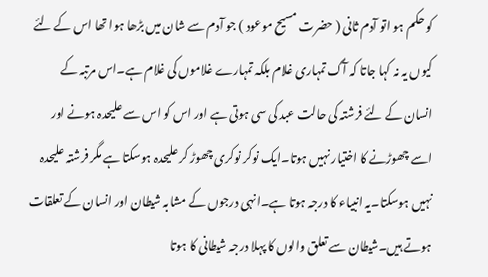کو حکم ہو اتو آدم ثانی ( حضرت مسیح موعود ) جو آدم سے شان میں بڑھا ہوا تھا اس کے لئے کیوں یہ نہ کہا جاتا کہ آگ تمہاری غلام بلکہ تمہارے غلاموں کی غلام ہے۔اس مرتبہ کے انسان کے لئے فرشتہ کی حالت عبد کی سی ہوتی ہے اور اس کو اس سے علیحدہ ہونے اور اسے چھوڑنے کا اختیار نہیں ہوتا۔ایک نوکر نوکری چھوڑ کر علیحدہ ہوسکتا ہے مگر فرشتہ علیحدہ نہیں ہوسکتا۔یہ انبیاء کا درجہ ہوتا ہے۔انہی درجوں کے مشابہ شیطان اور انسان کے تعلقات ہوتے ہیں۔شیطان سے تعلق والوں کا پہلا درجہ شیطانی کا ہوتا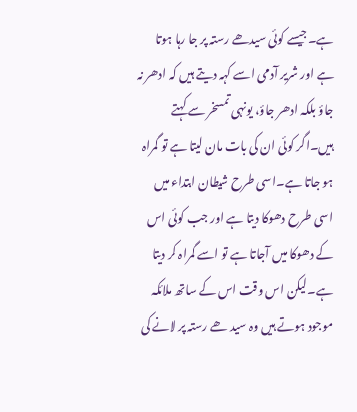ہے۔جیسے کوئی سیدھے رستہ پر جا رہا ہوتا ہے اور شریر آدمی اسے کہہ دیتے ہیں کہ ادھر نہ جاؤ بلکہ ادھر جاؤ، یونہی تمسخر سے کہتے ہیں۔اگر کوئی ان کی بات مان لیتا ہے تو گمراہ ہو جاتا ہے۔اسی طرح شیطان ابتداء میں اسی طرح دھوکا دیتا ہے اور جب کوئی اس کے دھوکا میں آجاتا ہے تو اسے گمراہ کر دیتا ہے۔لیکن اس وقت اس کے ساتھ ملائکہ موجود ہوتے ہیں وہ سید ھے رستہ پر لانے کی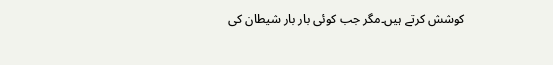کوشش کرتے ہیں۔مگر جب کوئی بار بار شیطان کی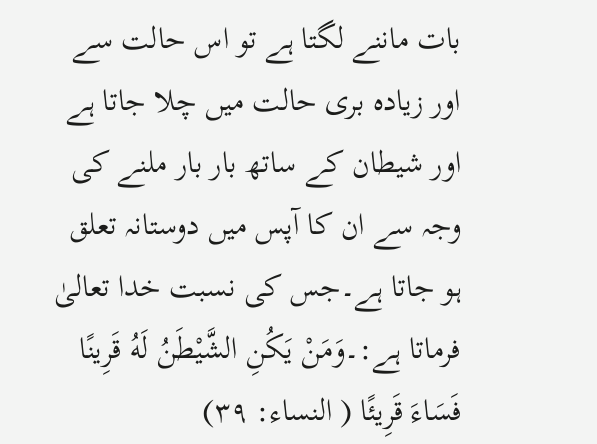بات ماننے لگتا ہے تو اس حالت سے اور زیادہ بری حالت میں چلا جاتا ہے اور شیطان کے ساتھ بار بار ملنے کی وجہ سے ان کا آپس میں دوستانہ تعلق ہو جاتا ہے۔جس کی نسبت خدا تعالیٰ فرماتا ہے:۔وَمَنْ يَكُنِ الشَّيْطَنُ لَهُ قَرِينًا فَسَاءَ قَرِيئًا ( النساء: ٣٩)